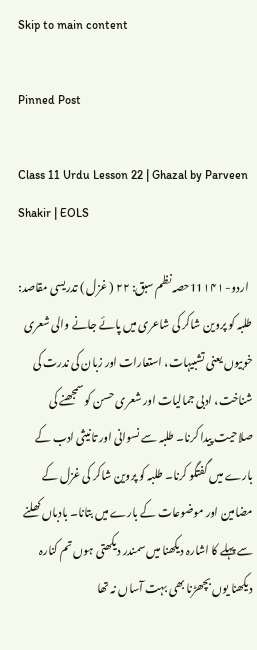Skip to main content

Pinned Post

Class 11 Urdu Lesson 22 | Ghazal by Parveen Shakir | EOLS

  اردو- 11۱۴۱حصہ نظم سبق: ۲۲ ( غزل ) تدریسی مقاصد: طلبہ کو پروین شاکر کی شاعری میں پائے جانے والی شعری خوبیوں یعنی تشبیہات، استعارات اور زبان کی ندرت کی شناخت، ادبی جمالیات اور شعری حسن کو سمجھنے کی صلاحیت پیدا کرنا۔ طلبہ سے نسوانی اور تانیثی ادب کے بارے میں گفتگو کرنا۔ طلبہ کو پروین شاکر کی غزل کے مضامین اور موضوعات کے بارے میں بتانا۔ بادباں کھلنے سے پہلے کا اشارہ دیکھنا میں سمندر دیکھتی ہوں تم کنارہ دیکھنا یوں بچھڑنا بھی بہت آساں نہ تھا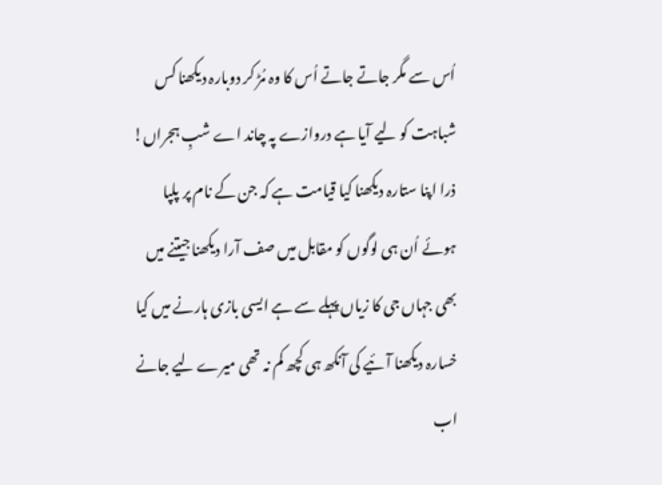اُس سے مگر جاتے جاتے اُس کا وہ مُڑ کر دوبارہ دیکھنا کس شباہت کو لیے آیا ہے دروازے پہ چاند اے شبِ ہجراں! ذرا اپنا ستارہ دیکھنا کیا قیامت ہے کہ جن کے نام پر پلپا ہوئے اُن ہی لوگوں کو مقابل میں صف آرا دیکھنا جیتنے میں بھی جہاں جی کا زیاں پہلے سے ہے ایسی بازی ہارنے میں کیا خسارہ دیکھنا آئیے کی آنکھ ہی کچھ کم نہ تھی میرے لیے جانے اب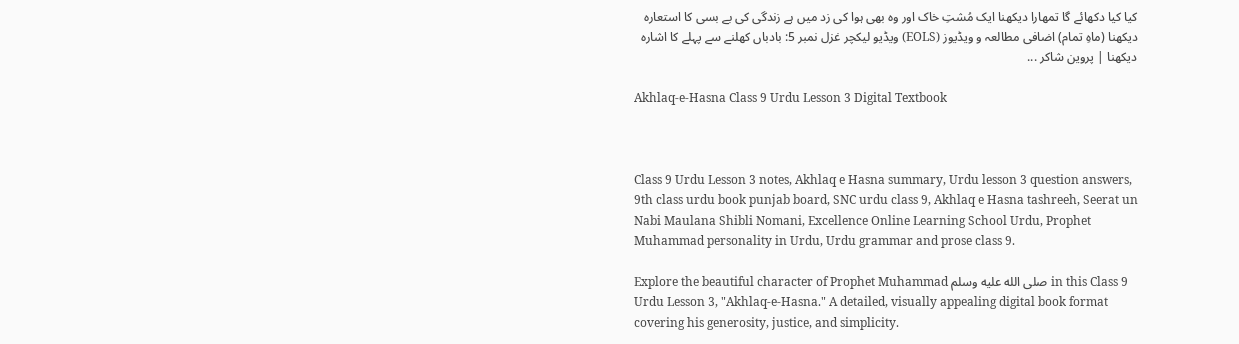کیا کیا دکھائے گا تمھارا دیکھنا ایک مُشتِ خاک اور وہ بھی ہوا کی زد میں ہے زندگی کی بے بسی کا استعارہ دیکھنا (ماہِ تمام) اضافی مطالعہ و ویڈیوز (EOLS) ویڈیو لیکچر غزل نمبر 5: بادباں کھلنے سے پہلے کا اشارہ دیکھنا | پروین شاکر ...

Akhlaq-e-Hasna Class 9 Urdu Lesson 3 Digital Textbook



Class 9 Urdu Lesson 3 notes, Akhlaq e Hasna summary, Urdu lesson 3 question answers, 9th class urdu book punjab board, SNC urdu class 9, Akhlaq e Hasna tashreeh, Seerat un Nabi Maulana Shibli Nomani, Excellence Online Learning School Urdu, Prophet Muhammad personality in Urdu, Urdu grammar and prose class 9.

Explore the beautiful character of Prophet Muhammad صلى الله عليه وسلم in this Class 9 Urdu Lesson 3, "Akhlaq-e-Hasna." A detailed, visually appealing digital book format covering his generosity, justice, and simplicity.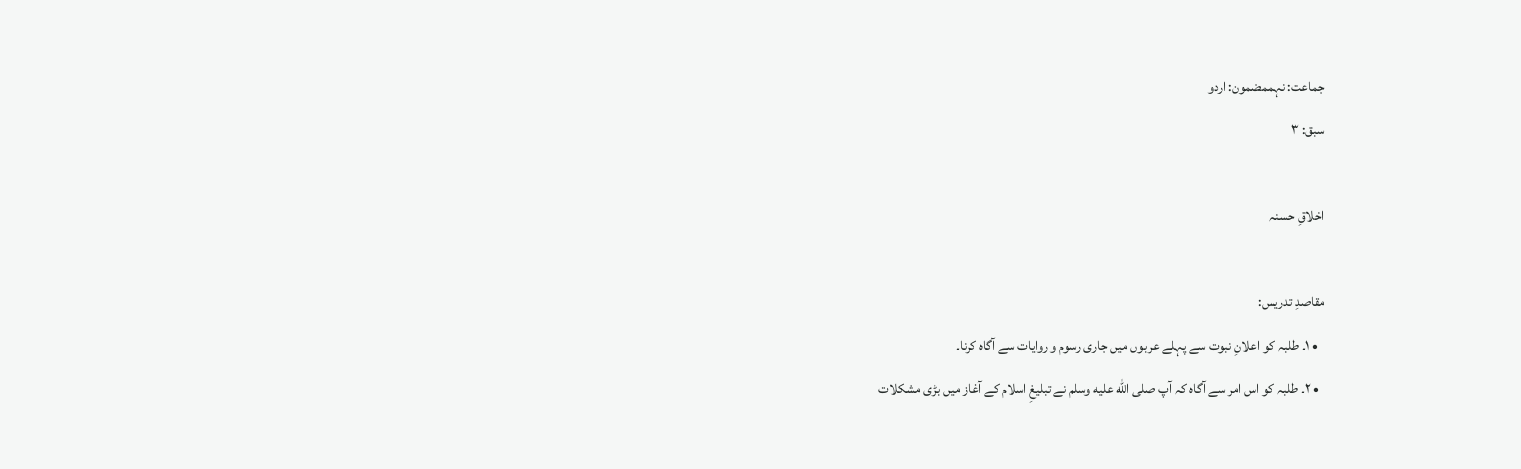جماعت: نہممضمون: اردو
سبق: ۳

اخلاقِ حسنہ

مقاصدِ تدریس:
  • ۱۔ طلبہ کو اعلانِ نبوت سے پہلے عربوں میں جاری رسوم و روایات سے آگاہ کرنا۔
  • ۲۔ طلبہ کو اس امر سے آگاہ کہ آپ صلى الله عليه وسلم نے تبلیغِ اسلام کے آغاز میں بڑی مشکلات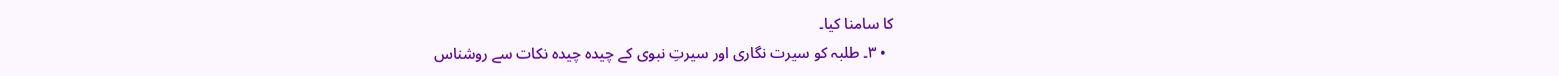کا سامنا کیا۔
  • ۳۔ طلبہ کو سیرت نگاری اور سیرتِ نبوی کے چیدہ چیدہ نکات سے روشناس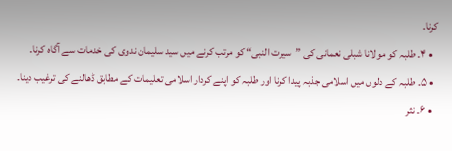کرنا۔
  • ۴۔ طلبہ کو مولانا شبلی نعمانی کی ”سیرت النبی“ کو مرتب کرنے میں سید سلیمان ندوی کی خدمات سے آگاہ کرنا۔
  • ۵۔ طلبہ کے دلوں میں اسلامی جذبہ پیدا کرنا اور طلبہ کو اپنے کردار اسلامی تعلیمات کے مطابق ڈھالنے کی ترغیب دینا۔
  • ۶۔ نثر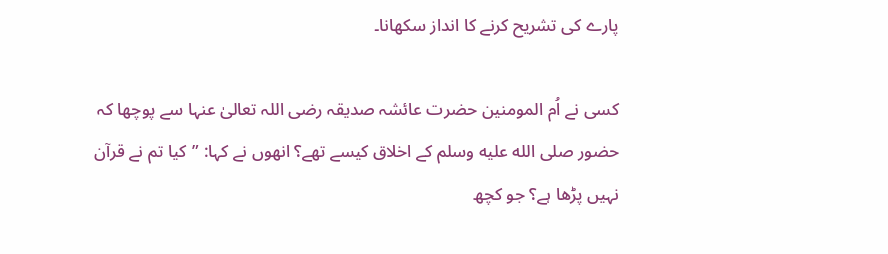پارے کی تشریح کرنے کا انداز سکھانا۔

کسی نے اُم المومنین حضرت عائشہ صدیقہ رضی اللہ تعالیٰ عنہا سے پوچھا کہ حضور صلى الله عليه وسلم کے اخلاق کیسے تھے؟ انھوں نے کہا: ”کیا تم نے قرآن نہیں پڑھا ہے؟ جو کچھ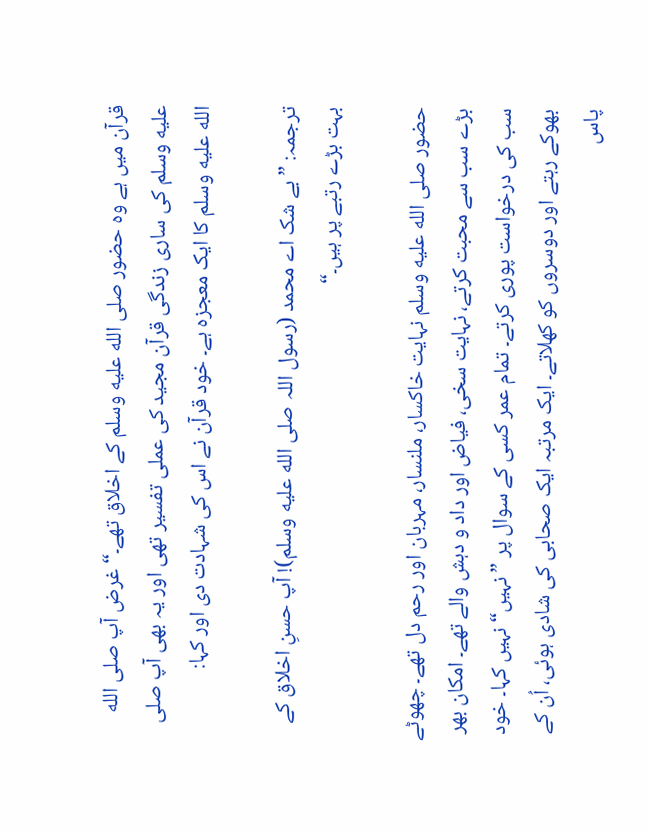قرآن میں ہے وہ حضور صلى الله عليه وسلم کے اخلاق تھے۔“ غرض آپ صلى الله عليه وسلم کی ساری زندگی قرآن مجید کی عملی تفسیر تھی اور یہ بھی آپ صلى الله عليه وسلم کا ایک معجزہ ہے۔ خود قرآن نے اس کی شہادت دی اور کہا:

ترجمہ: ”بے شک اے محمد (رسول اللہ صلى الله عليه وسلم)! آپ حسنِ اخلاق کے بہت بڑے رتبے پر ہیں۔“

حضور صلى الله عليه وسلم نہایت خاکسار، ملنسار، مہربان اور رحم دل تھے۔ چھوٹے بڑے سب سے محبت کرتے، نہایت سخی، فیاض اور داد و دہش والے تھے۔ امکان بھر سب کی درخواست پوری کرتے۔ تمام عمر کسی کے سوال پر ”نہیں“ نہیں کہا۔ خود بھوکے رہتے اور دوسروں کو کھلاتے۔ ایک مرتبہ ایک صحابی کی شادی ہوئی، اُن کے پاس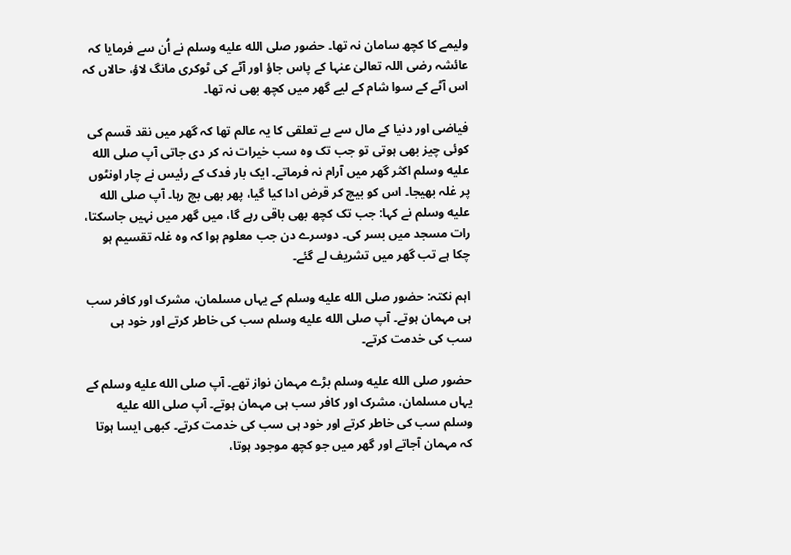ولیمے کا کچھ سامان نہ تھا۔ حضور صلى الله عليه وسلم نے اُن سے فرمایا کہ عائشہ رضی اللہ تعالیٰ عنہا کے پاس جاؤ اور آٹے کی ٹوکری مانگ لاؤ، حالاں کہ اس آٹے کے سوا شام کے لیے گھر میں کچھ بھی نہ تھا۔

فیاضی اور دنیا کے مال سے بے تعلقی کا یہ عالم تھا کہ گھر میں نقد قسم کی کوئی چیز بھی ہوتی تو جب تک وہ سب خیرات نہ کر دی جاتی آپ صلى الله عليه وسلم اکثر گھر میں آرام نہ فرماتے۔ ایک بار فدک کے رئیس نے چار اونٹوں پر غلہ بھیجا۔ اس کو بیچ کر قرض ادا کیا گیا، پھر بھی بچ رہا۔ آپ صلى الله عليه وسلم نے کہا: جب تک کچھ بھی باقی رہے گا، میں گھر میں نہیں جاسکتا، رات مسجد میں بسر کی۔ دوسرے دن جب معلوم ہوا کہ وہ غلہ تقسیم ہو چکا ہے تب گھر میں تشریف لے گئے۔

اہم نکتہ: حضور صلى الله عليه وسلم کے یہاں مسلمان، مشرک اور کافر سب ہی مہمان ہوتے۔ آپ صلى الله عليه وسلم سب کی خاطر کرتے اور خود ہی سب کی خدمت کرتے۔

حضور صلى الله عليه وسلم بڑے مہمان نواز تھے۔ آپ صلى الله عليه وسلم کے یہاں مسلمان، مشرک اور کافر سب ہی مہمان ہوتے۔ آپ صلى الله عليه وسلم سب کی خاطر کرتے اور خود ہی سب کی خدمت کرتے۔ کبھی ایسا ہوتا کہ مہمان آجاتے اور گھر میں جو کچھ موجود ہوتا،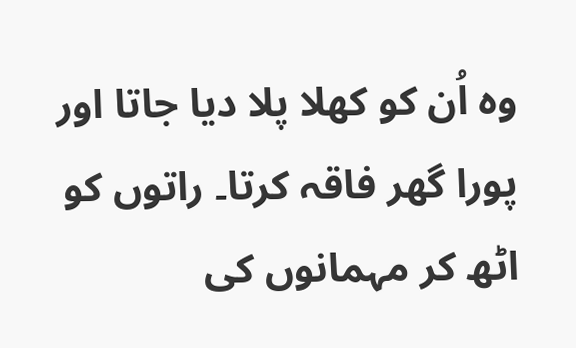وہ اُن کو کھلا پلا دیا جاتا اور پورا گھر فاقہ کرتا۔ راتوں کو اٹھ کر مہمانوں کی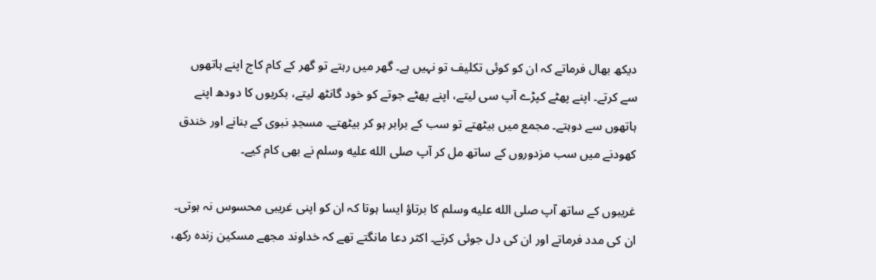دیکھ بھال فرماتے کہ ان کو کوئی تکلیف تو نہیں ہے۔ گھر میں رہتے تو گھر کے کام کاج اپنے ہاتھوں سے کرتے۔ اپنے پھٹے کپڑے آپ سی لیتے، اپنے پھٹے جوتے کو خود گانٹھ لیتے، بکریوں کا دودھ اپنے ہاتھوں سے دوہتے۔ مجمع میں بیٹھتے تو سب کے برابر ہو کر بیٹھتے۔ مسجدِ نبوی کے بنانے اور خندق کھودنے میں سب مزدوروں کے ساتھ مل کر آپ صلى الله عليه وسلم نے بھی کام کیے۔

غریبوں کے ساتھ آپ صلى الله عليه وسلم کا برتاؤ ایسا ہوتا کہ ان کو اپنی غریبی محسوس نہ ہوتی۔ ان کی مدد فرماتے اور ان کی دل جوئی کرتے۔ اکثر دعا مانگتے تھے کہ خداوند مجھے مسکین زندہ رکھ،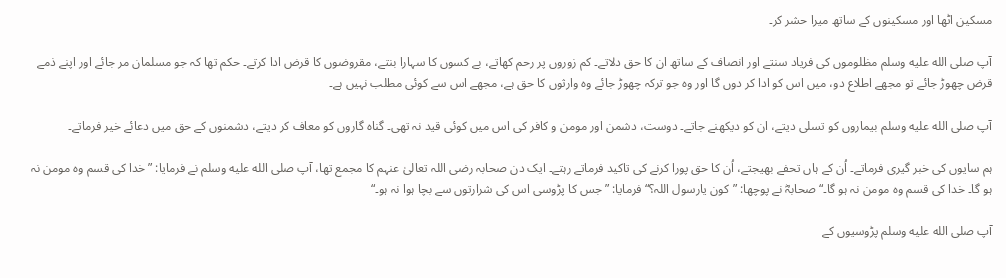مسکین اٹھا اور مسکینوں کے ساتھ میرا حشر کر۔

آپ صلى الله عليه وسلم مظلوموں کی فریاد سنتے اور انصاف کے ساتھ ان کا حق دلاتے۔ کم زوروں پر رحم کھاتے، بے کسوں کا سہارا بنتے، مقروضوں کا قرض ادا کرتے۔ حکم تھا کہ جو مسلمان مر جائے اور اپنے ذمے قرض چھوڑ جائے تو مجھے اطلاع دو، میں اس کو ادا کر دوں گا اور وہ جو ترکہ چھوڑ جائے وہ وارثوں کا حق ہے، مجھے اس سے کوئی مطلب نہیں ہے۔

آپ صلى الله عليه وسلم بیماروں کو تسلی دیتے، ان کو دیکھنے جاتے۔ دوست، دشمن اور مومن و کافر کی اس میں کوئی قید نہ تھی۔ گناہ گاروں کو معاف کر دیتے، دشمنوں کے حق میں دعائے خیر فرماتے۔

ہم سایوں کی خبر گیری فرماتے۔ اُن کے ہاں تحفے بھیجتے، اُن کا حق پورا کرنے کی تاکید فرماتے رہتے۔ ایک دن صحابہ رضی اللہ تعالیٰ عنہم کا مجمع تھا، آپ صلى الله عليه وسلم نے فرمایا: ”خدا کی قسم وہ مومن نہ ہو گا۔ خدا کی قسم وہ مومن نہ ہو گا۔“ صحابہؓ نے پوچھا: ”کون یارسول اللہ؟“ فرمایا: ”جس کا پڑوسی اس کی شرارتوں سے بچا ہوا نہ ہو۔“

آپ صلى الله عليه وسلم پڑوسیوں کے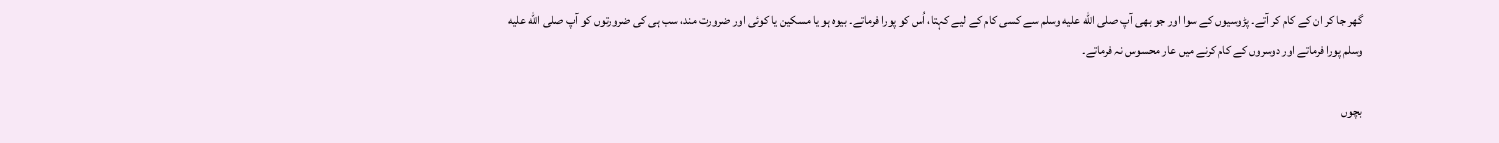گھر جا کر ان کے کام کر آتے۔ پڑوسیوں کے سوا اور جو بھی آپ صلى الله عليه وسلم سے کسی کام کے لیے کہتا، اُس کو پورا فرماتے۔ بیوہ ہو یا مسکین یا کوئی اور ضرورت مند، سب ہی کی ضرورتوں کو آپ صلى الله عليه وسلم پورا فرماتے اور دوسروں کے کام کرنے میں عار محسوس نہ فرماتے۔

بچوں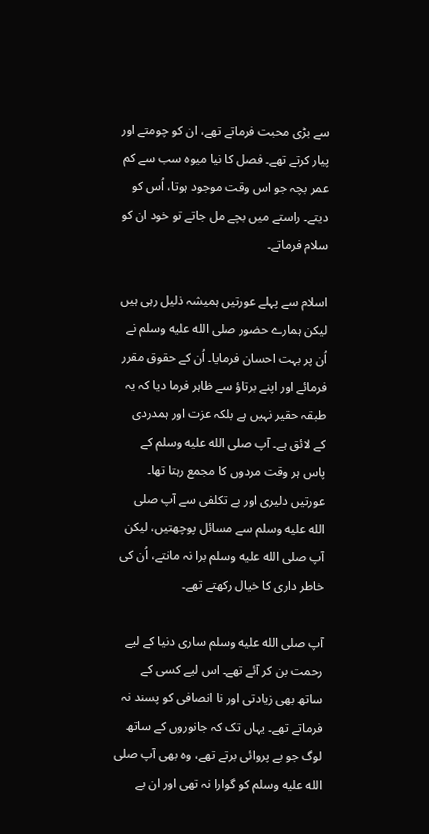سے بڑی محبت فرماتے تھے، ان کو چومتے اور پیار کرتے تھے۔ فصل کا نیا میوہ سب سے کم عمر بچہ جو اس وقت موجود ہوتا، اُس کو دیتے۔ راستے میں بچے مل جاتے تو خود ان کو سلام فرماتے۔

اسلام سے پہلے عورتیں ہمیشہ ذلیل رہی ہیں لیکن ہمارے حضور صلى الله عليه وسلم نے اُن پر بہت احسان فرمایا۔ اُن کے حقوق مقرر فرمائے اور اپنے برتاؤ سے ظاہر فرما دیا کہ یہ طبقہ حقیر نہیں ہے بلکہ عزت اور ہمدردی کے لائق ہے۔ آپ صلى الله عليه وسلم کے پاس ہر وقت مردوں کا مجمع رہتا تھا۔ عورتیں دلیری اور بے تکلفی سے آپ صلى الله عليه وسلم سے مسائل پوچھتیں، لیکن آپ صلى الله عليه وسلم برا نہ مانتے، اُن کی خاطر داری کا خیال رکھتے تھے۔

آپ صلى الله عليه وسلم ساری دنیا کے لیے رحمت بن کر آئے تھے۔ اس لیے کسی کے ساتھ بھی زیادتی اور نا انصافی کو پسند نہ فرماتے تھے۔ یہاں تک کہ جانوروں کے ساتھ لوگ جو بے پروائی برتے تھے، وہ بھی آپ صلى الله عليه وسلم کو گوارا نہ تھی اور ان بے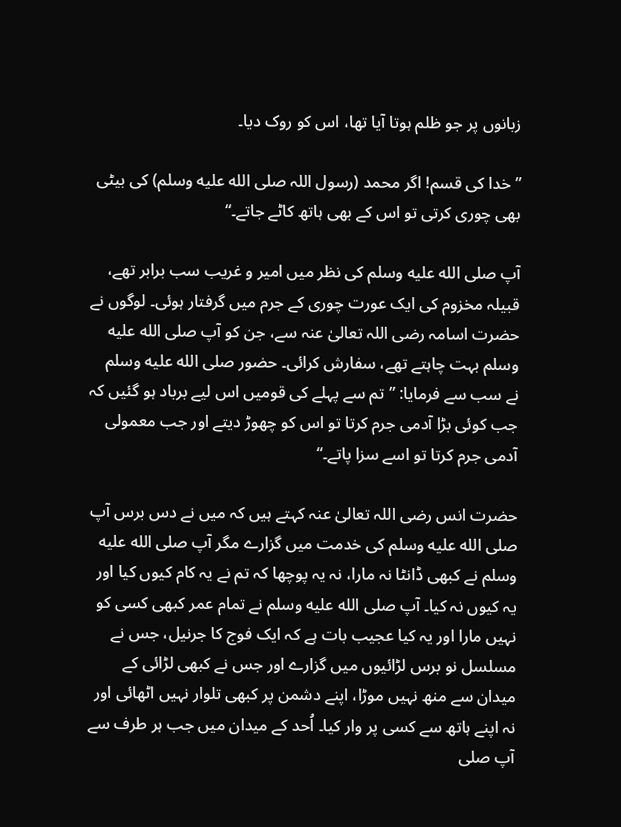زبانوں پر جو ظلم ہوتا آیا تھا، اس کو روک دیا۔

”خدا کی قسم! اگر محمد (رسول اللہ صلى الله عليه وسلم) کی بیٹی بھی چوری کرتی تو اس کے بھی ہاتھ کاٹے جاتے۔“

آپ صلى الله عليه وسلم کی نظر میں امیر و غریب سب برابر تھے، قبیلہ مخزوم کی ایک عورت چوری کے جرم میں گرفتار ہوئی۔ لوگوں نے حضرت اسامہ رضی اللہ تعالیٰ عنہ سے، جن کو آپ صلى الله عليه وسلم بہت چاہتے تھے، سفارش کرائی۔ حضور صلى الله عليه وسلم نے سب سے فرمایا: ”تم سے پہلے کی قومیں اس لیے برباد ہو گئیں کہ جب کوئی بڑا آدمی جرم کرتا تو اس کو چھوڑ دیتے اور جب معمولی آدمی جرم کرتا تو اسے سزا پاتے۔“

حضرت انس رضی اللہ تعالیٰ عنہ کہتے ہیں کہ میں نے دس برس آپ صلى الله عليه وسلم کی خدمت میں گزارے مگر آپ صلى الله عليه وسلم نے کبھی ڈانٹا نہ مارا، نہ یہ پوچھا کہ تم نے یہ کام کیوں کیا اور یہ کیوں نہ کیا۔ آپ صلى الله عليه وسلم نے تمام عمر کبھی کسی کو نہیں مارا اور یہ کیا عجیب بات ہے کہ ایک فوج کا جرنیل، جس نے مسلسل نو برس لڑائیوں میں گزارے اور جس نے کبھی لڑائی کے میدان سے منھ نہیں موڑا، اپنے دشمن پر کبھی تلوار نہیں اٹھائی اور نہ اپنے ہاتھ سے کسی پر وار کیا۔ اُحد کے میدان میں جب ہر طرف سے آپ صلى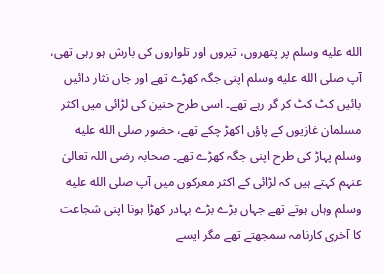الله عليه وسلم پر پتھروں، تیروں اور تلواروں کی بارش ہو رہی تھی، آپ صلى الله عليه وسلم اپنی جگہ کھڑے تھے اور جاں نثار دائیں بائیں کٹ کٹ کر گر رہے تھے۔ اسی طرح حنین کی لڑائی میں اکثر مسلمان غازیوں کے پاؤں اکھڑ چکے تھے، حضور صلى الله عليه وسلم پہاڑ کی طرح اپنی جگہ کھڑے تھے۔ صحابہ رضی اللہ تعالیٰ عنہم کہتے ہیں کہ لڑائی کے اکثر معرکوں میں آپ صلى الله عليه وسلم وہاں ہوتے تھے جہاں بڑے بڑے بہادر کھڑا ہونا اپنی شجاعت کا آخری کارنامہ سمجھتے تھے مگر ایسے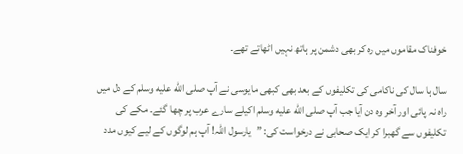خوفناک مقاموں میں رہ کر بھی دشمن پر ہاتھ نہیں اٹھاتے تھے۔

سال ہا سال کی ناکامی کی تکلیفوں کے بعد بھی کبھی مایوسی نے آپ صلى الله عليه وسلم کے دل میں راہ نہ پائی اور آخر وہ دن آیا جب آپ صلى الله عليه وسلم اکیلے سارے عرب پر چھا گئے۔ مکے کی تکلیفوں سے گھبرا کر ایک صحابی نے درخواست کی: ”یارسول اللہ! آپ ہم لوگوں کے لیے کیوں مدد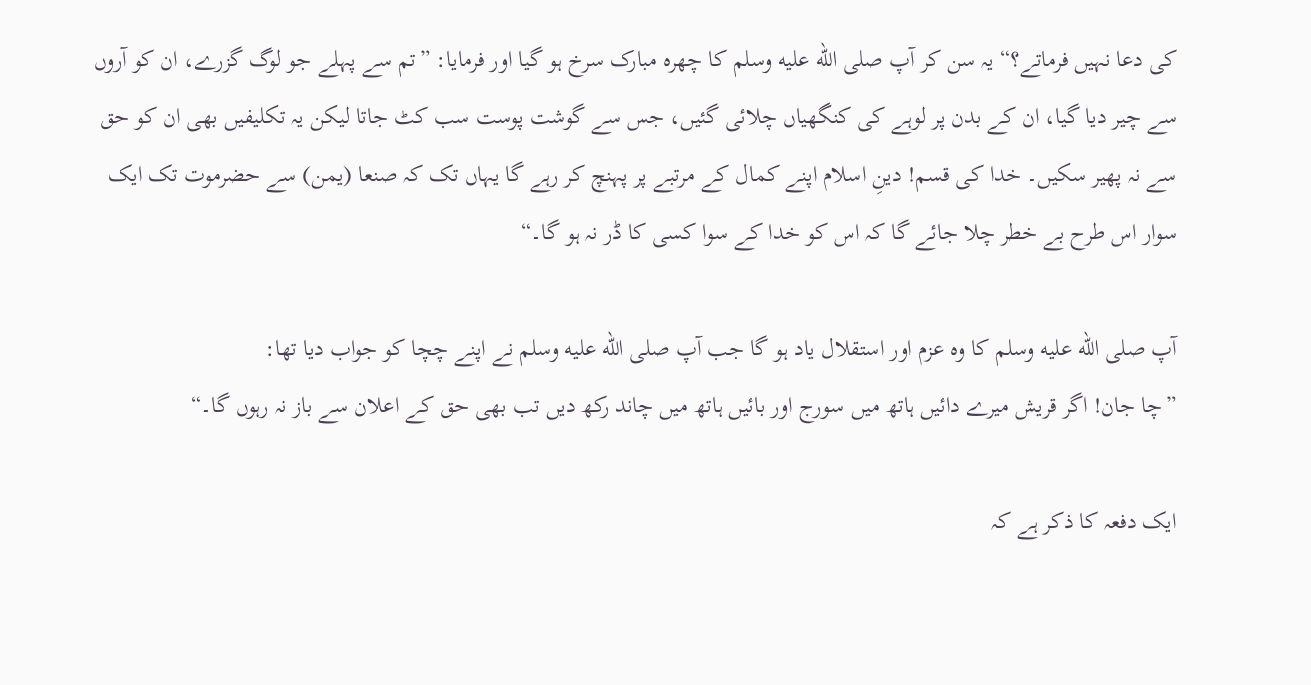کی دعا نہیں فرماتے؟“ یہ سن کر آپ صلى الله عليه وسلم کا چهرہ مبارک سرخ ہو گیا اور فرمایا: ”تم سے پہلے جو لوگ گزرے، ان کو آروں سے چیر دیا گیا، ان کے بدن پر لوہے کی کنگھیاں چلائی گئیں، جس سے گوشت پوست سب کٹ جاتا لیکن یہ تکلیفیں بھی ان کو حق سے نہ پھیر سکیں۔ خدا کی قسم! دینِ اسلام اپنے کمال کے مرتبے پر پہنچ کر رہے گا یہاں تک کہ صنعا (یمن) سے حضرموت تک ایک سوار اس طرح بے خطر چلا جائے گا کہ اس کو خدا کے سوا کسی کا ڈر نہ ہو گا۔“

آپ صلى الله عليه وسلم کا وہ عزم اور استقلال یاد ہو گا جب آپ صلى الله عليه وسلم نے اپنے چچا کو جواب دیا تھا:
”چا جان! اگر قریش میرے دائیں ہاتھ میں سورج اور بائیں ہاتھ میں چاند رکھ دیں تب بھی حق کے اعلان سے باز نہ رہوں گا۔“

ایک دفعہ کا ذکر ہے کہ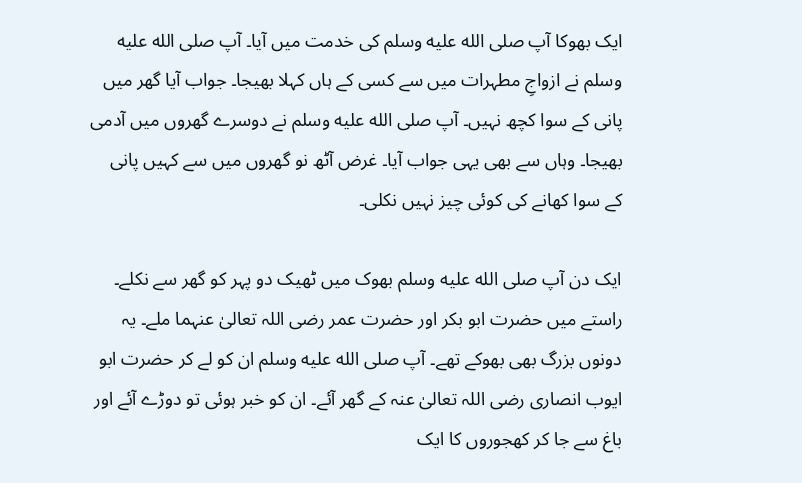ایک بھوکا آپ صلى الله عليه وسلم کی خدمت میں آیا۔ آپ صلى الله عليه وسلم نے ازواجِ مطہرات میں سے کسی کے ہاں کہلا بھیجا۔ جواب آیا گھر میں پانی کے سوا کچھ نہیں۔ آپ صلى الله عليه وسلم نے دوسرے گھروں میں آدمی بھیجا۔ وہاں سے بھی یہی جواب آیا۔ غرض آٹھ نو گھروں میں سے کہیں پانی کے سوا کھانے کی کوئی چیز نہیں نکلی۔

ایک دن آپ صلى الله عليه وسلم بھوک میں ٹھیک دو پہر کو گھر سے نکلے۔ راستے میں حضرت ابو بکر اور حضرت عمر رضی اللہ تعالیٰ عنہما ملے۔ یہ دونوں بزرگ بھی بھوکے تھے۔ آپ صلى الله عليه وسلم ان کو لے کر حضرت ابو ایوب انصاری رضی اللہ تعالیٰ عنہ کے گھر آئے۔ ان کو خبر ہوئی تو دوڑے آئے اور باغ سے جا کر کھجوروں کا ایک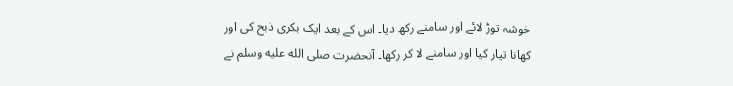خوشہ توڑ لائے اور سامنے رکھ دیا۔ اس کے بعد ایک بکری ذبح کی اور کھانا تیار کیا اور سامنے لا کر رکھا۔ آنحضرت صلى الله عليه وسلم نے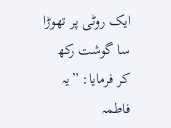ایک روٹی پر تھوڑا سا گوشت رکھ کر فرمایا: ”یہ فاطمہ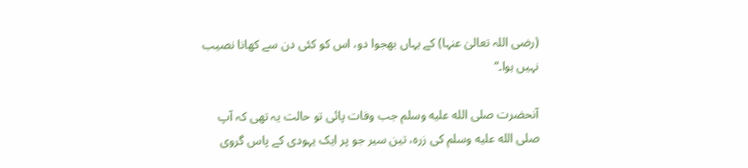(رضی اللہ تعالیٰ عنہا) کے یہاں بھجوا دو، اس کو کئی دن سے کھانا نصیب نہیں ہوا۔“

آنحضرت صلى الله عليه وسلم جب وفات پائی تو حالت یہ تھی کہ آپ صلى الله عليه وسلم کی زرہ، تین سیر جو پر ایک یہودی کے پاس گروی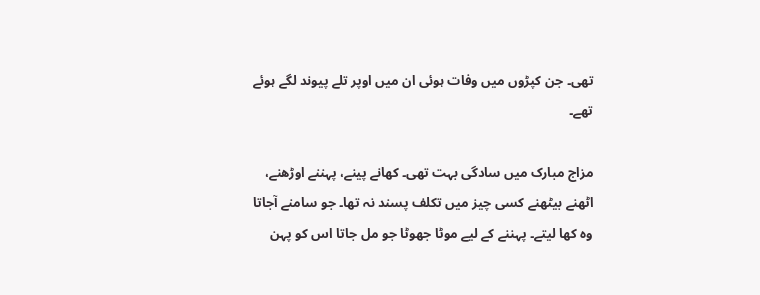تھی۔ جن کپڑوں میں وفات ہوئی ان میں اوپر تلے پیوند لگے ہوئے تھے۔

مزاج مبارک میں سادگی بہت تھی۔ کھانے پینے، پہننے اوڑھنے، اٹھنے بیٹھنے کسی چیز میں تکلف پسند نہ تھا۔ جو سامنے آجاتا وہ کھا لیتے۔ پہننے کے لیے موٹا جھوٹا جو مل جاتا اس کو پہن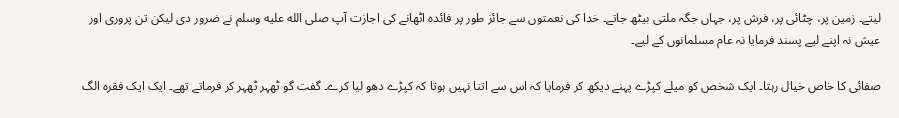لیتے۔ زمین پر، چٹائی پر، فرش پر، جہاں جگہ ملتی بیٹھ جاتے۔ خدا کی نعمتوں سے جائز طور پر فائدہ اٹھانے کی اجازت آپ صلى الله عليه وسلم نے ضرور دی لیکن تن پروری اور عیش نہ اپنے لیے پسند فرمایا نہ عام مسلمانوں کے لیے۔

صفائی کا خاص خیال رہتا۔ ایک شخص کو میلے کپڑے پہنے دیکھ کر فرمایا کہ اس سے اتنا نہیں ہوتا کہ کپڑے دھو لیا کرے۔ گفت گو ٹھہر ٹھہر کر فرماتے تھے۔ ایک ایک فقرہ الگ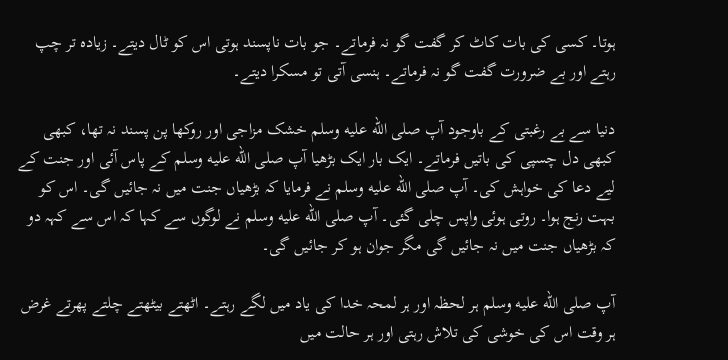ہوتا۔ کسی کی بات کاٹ کر گفت گو نہ فرماتے۔ جو بات ناپسند ہوتی اس کو ٹال دیتے۔ زیادہ تر چپ رہتے اور بے ضرورت گفت گو نہ فرماتے۔ ہنسی آتی تو مسکرا دیتے۔

دنیا سے بے رغبتی کے باوجود آپ صلى الله عليه وسلم خشک مزاجی اور روکھا پن پسند نہ تھا، کبھی کبھی دل چسپی کی باتیں فرماتے۔ ایک بار ایک بڑھیا آپ صلى الله عليه وسلم کے پاس آئی اور جنت کے لیے دعا کی خواہش کی۔ آپ صلى الله عليه وسلم نے فرمایا کہ بڑھیاں جنت میں نہ جائیں گی۔ اس کو بہت رنج ہوا۔ روتی ہوئی واپس چلی گئی۔ آپ صلى الله عليه وسلم نے لوگوں سے کہا کہ اس سے کہہ دو کہ بڑھیاں جنت میں نہ جائیں گی مگر جوان ہو کر جائیں گی۔

آپ صلى الله عليه وسلم ہر لحظہ اور ہر لمحہ خدا کی یاد میں لگے رہتے۔ اٹھتے بیٹھتے چلتے پھرتے غرض ہر وقت اس کی خوشی کی تلاش رہتی اور ہر حالت میں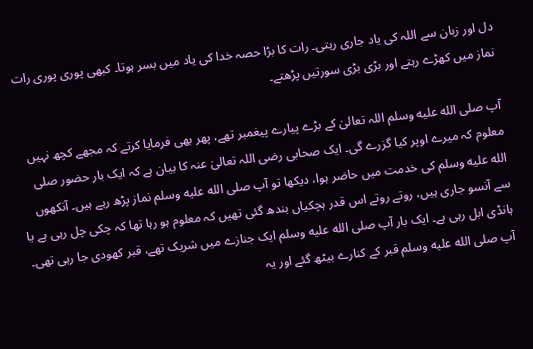دل اور زبان سے اللہ کی یاد جاری رہتی۔ رات کا بڑا حصہ خدا کی یاد میں بسر ہوتا۔ کبھی پوری پوری رات نماز میں کھڑے رہتے اور بڑی بڑی سورتیں پڑھتے۔

آپ صلى الله عليه وسلم اللہ تعالیٰ کے بڑے پیارے پیغمبر تھے، پھر بھی فرمایا کرتے کہ مجھے کچھ نہیں معلوم کہ میرے اوپر کیا گزرے گی۔ ایک صحابی رضی اللہ تعالیٰ عنہ کا بیان ہے کہ ایک بار حضور صلى الله عليه وسلم کی خدمت میں حاضر ہوا، دیکھا تو آپ صلى الله عليه وسلم نماز پڑھ رہے ہیں۔ آنکھوں سے آنسو جاری ہیں، روتے روتے اس قدر ہچکیاں بندھ گئی تھیں کہ معلوم ہو رہا تھا کہ چکی چل رہی ہے یا ہانڈی ابل رہی ہے۔ ایک بار آپ صلى الله عليه وسلم ایک جنازے میں شریک تھے، قبر کھودی جا رہی تھی۔ آپ صلى الله عليه وسلم قبر کے کنارے بیٹھ گئے اور یہ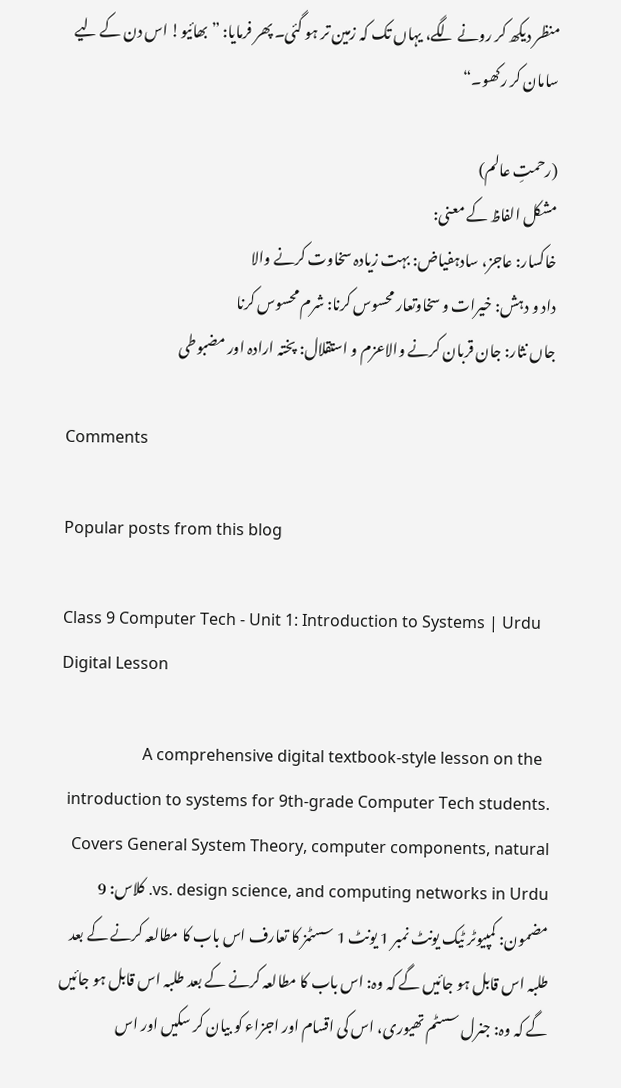منظر دیکھ کر رونے لگے، یہاں تک کہ زمین تر ہو گئی۔ پھر فرمایا: ”بھائیو! اس دن کے لیے سامان کر رکھو۔“

(رحمتِ عالم)
مشکل الفاظ کے معنی:
خاکسار: عاجز، سادہفیاض: بہت زیادہ سخاوت کرنے والا
داد و دہش: خیرات و سخاوتعار محسوس کرنا: شرم محسوس کرنا
جاں نثار: جان قربان کرنے والاعزم و استقلال: پختہ ارادہ اور مضبوطی

Comments

Popular posts from this blog

Class 9 Computer Tech - Unit 1: Introduction to Systems | Urdu Digital Lesson

  A comprehensive digital textbook-style lesson on the introduction to systems for 9th-grade Computer Tech students. Covers General System Theory, computer components, natural vs. design science, and computing networks in Urdu. کلاس: 9 مضمون: کمپیوٹر ٹیک یونٹ نمبر 1 یونٹ 1 سسٹمز کا تعارف اس باب کا مطالعہ کرنے کے بعد طلبہ اس قابل ہو جائیں گے کہ وہ: اس باب کا مطالعہ کرنے کے بعد طلبہ اس قابل ہو جائیں گے کہ وہ: جنرل سسٹم تھیوری، اس کی اقسام اور اجزاء کو بیان کر سکیں اور اس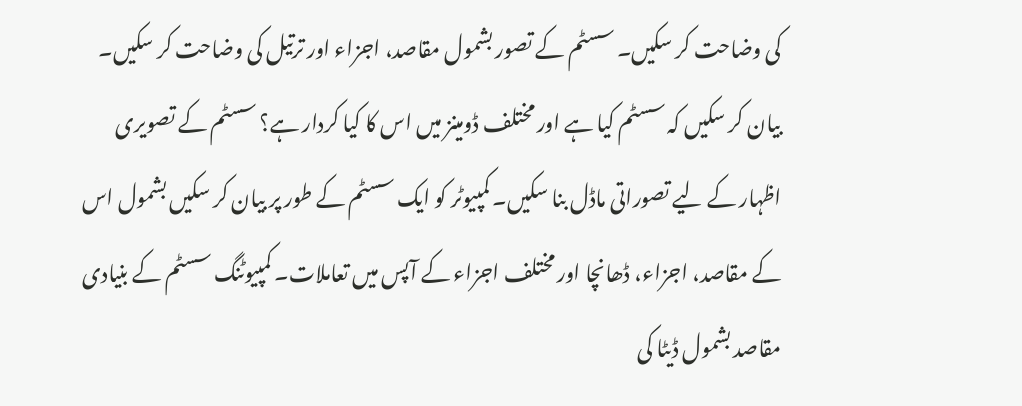کی وضاحت کر سکیں۔ سسٹم کے تصور بشمول مقاصد، اجزاء اور ترتیل کی وضاحت کر سکیں۔ بیان کر سکیں کہ سسٹم کیا ہے اور مختلف ڈومینز میں اس کا کیا کردار ہے؟ سسٹم کے تصویری اظہار کے لیے تصوراتی ماڈل بنا سکیں۔ کمپیوٹر کو ایک سسٹم کے طور پر بیان کر سکیں بشمول اس کے مقاصد، اجزاء، ڈھانچا اور مختلف اجزاء کے آپس میں تعاملات۔ کمپیوٹنگ سسٹم کے بنیادی مقاصد بشمول ڈیٹا کی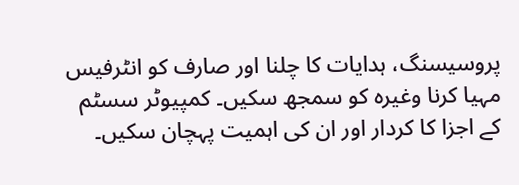پروسیسنگ، ہدایات کا چلنا اور صارف کو انٹرفیس مہیا کرنا وغیرہ کو سمجھ سکیں۔ کمپیوٹر سسٹم کے اجزا کا کردار اور ان کی اہمیت پہچان سکیں۔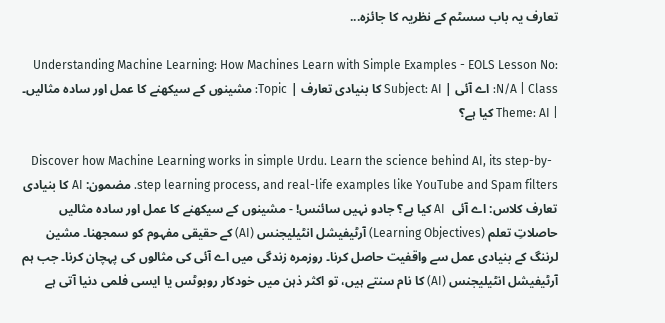تعارف یہ باب سسٹم کے نظریہ کا جائزہ...

Understanding Machine Learning: How Machines Learn with Simple Examples - EOLS Lesson No: N/A | Class: اے آئی | Subject: AI کا بنیادی تعارف | Topic: مشینوں کے سیکھنے کا عمل اور سادہ مثالیں۔ | Theme: AI کیا ہے؟

  Discover how Machine Learning works in simple Urdu. Learn the science behind AI, its step-by-step learning process, and real-life examples like YouTube and Spam filters. مضمون: AI کا بنیادی تعارف کلاس: اے آئی  AI کیا ہے؟ جادو نہیں سائنس! - مشینوں کے سیکھنے کا عمل اور سادہ مثالیں حاصلاتِ تعلم (Learning Objectives) آرٹیفیشل انٹیلیجنس (AI) کے حقیقی مفہوم کو سمجھنا۔ مشین لرننگ کے بنیادی عمل سے واقفیت حاصل کرنا۔ روزمرہ زندگی میں اے آئی کی مثالوں کی پہچان کرنا۔ جب ہم آرٹیفیشل انٹیلیجنس (AI) کا نام سنتے ہیں، تو اکثر ذہن میں خودکار روبوٹس یا ایسی فلمی دنیا آتی ہے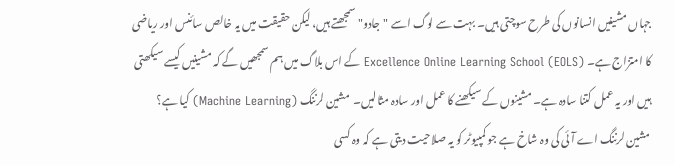جہاں مشینیں انسانوں کی طرح سوچتی ہیں۔ بہت سے لوگ اسے "جادو" سمجھتے ہیں، لیکن حقیقت میں یہ خالص سائنس اور ریاضی کا امتزاج ہے۔ Excellence Online Learning School (EOLS) کے اس بلاگ میں ہم سمجھیں گے کہ مشینیں کیسے سیکھتی ہیں اور یہ عمل کتنا سادہ ہے۔ مشینوں کے سیکھنے کا عمل اور سادہ مثالیں۔  مشین لرننگ (Machine Learning) کیا ہے؟ مشین لرننگ اے آئی کی وہ شاخ ہے جو کمپیوٹر کو یہ صلاحیت دیتی ہے کہ وہ کسی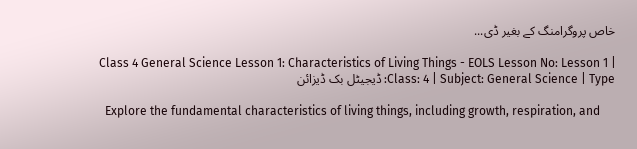خاص پروگرامنگ کے بغیر ڈی...

Class 4 General Science Lesson 1: Characteristics of Living Things - EOLS Lesson No: Lesson 1 | Class: 4 | Subject: General Science | Type: ڈیجیٹل بک ڈیزائن

  Explore the fundamental characteristics of living things, including growth, respiration, and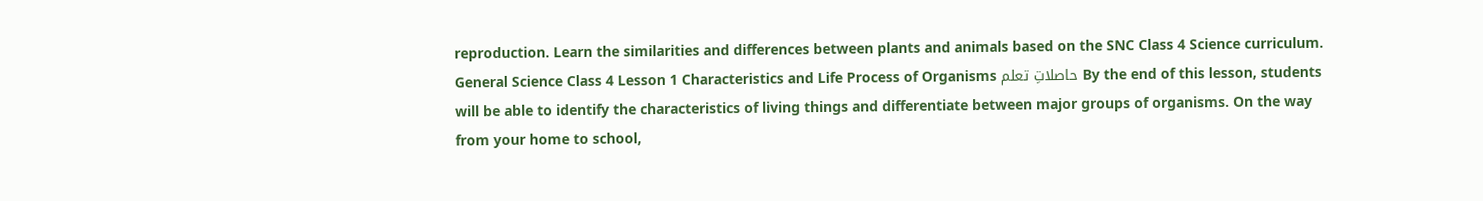reproduction. Learn the similarities and differences between plants and animals based on the SNC Class 4 Science curriculum. General Science Class 4 Lesson 1 Characteristics and Life Process of Organisms حاصلاتِ تعلم By the end of this lesson, students will be able to identify the characteristics of living things and differentiate between major groups of organisms. On the way from your home to school,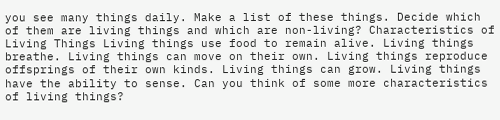you see many things daily. Make a list of these things. Decide which of them are living things and which are non-living? Characteristics of Living Things Living things use food to remain alive. Living things breathe. Living things can move on their own. Living things reproduce offsprings of their own kinds. Living things can grow. Living things have the ability to sense. Can you think of some more characteristics of living things?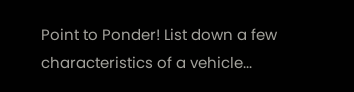Point to Ponder! List down a few characteristics of a vehicle...